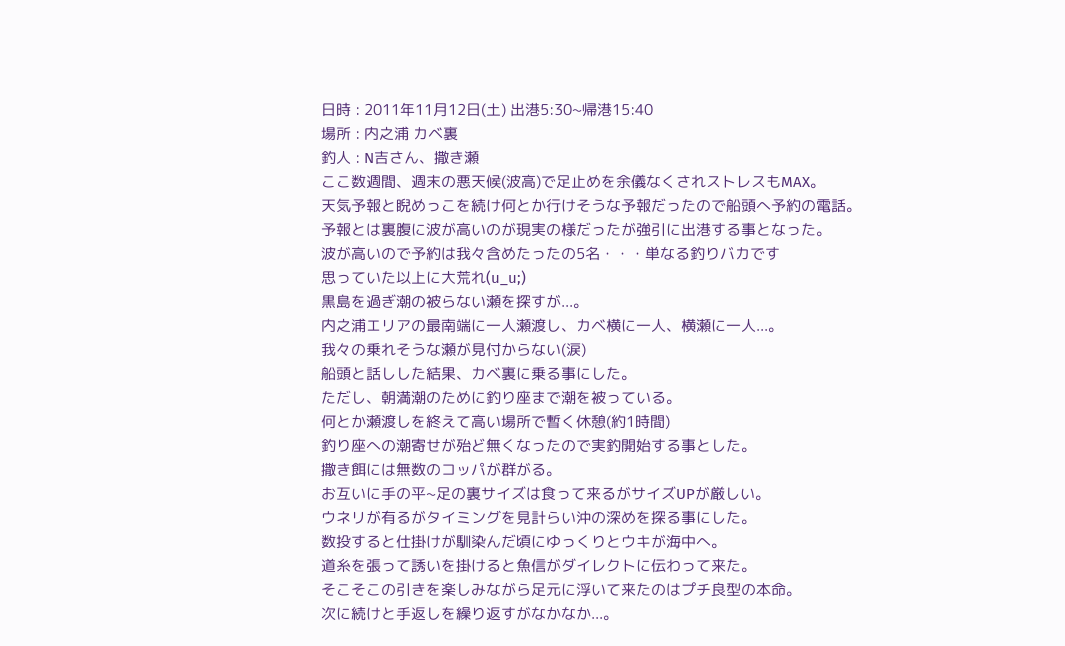日時 : 2011年11月12日(土) 出港5:30~帰港15:40
場所 : 内之浦 カベ裏
釣人 : N吉さん、撒き瀬
ここ数週間、週末の悪天候(波高)で足止めを余儀なくされストレスもMAX。
天気予報と睨めっこを続け何とか行けそうな予報だったので船頭へ予約の電話。
予報とは裏腹に波が高いのが現実の様だったが強引に出港する事となった。
波が高いので予約は我々含めたったの5名・・・単なる釣りバカです
思っていた以上に大荒れ(u_u;)
黒島を過ぎ潮の被らない瀬を探すが...。
内之浦エリアの最南端に一人瀬渡し、カベ横に一人、横瀬に一人...。
我々の乗れそうな瀬が見付からない(涙)
船頭と話しした結果、カベ裏に乗る事にした。
ただし、朝満潮のために釣り座まで潮を被っている。
何とか瀬渡しを終えて高い場所で暫く休憩(約1時間)
釣り座への潮寄せが殆ど無くなったので実釣開始する事とした。
撒き餌には無数のコッパが群がる。
お互いに手の平~足の裏サイズは食って来るがサイズUPが厳しい。
ウネリが有るがタイミングを見計らい沖の深めを探る事にした。
数投すると仕掛けが馴染んだ頃にゆっくりとウキが海中へ。
道糸を張って誘いを掛けると魚信がダイレクトに伝わって来た。
そこそこの引きを楽しみながら足元に浮いて来たのはプチ良型の本命。
次に続けと手返しを繰り返すがなかなか...。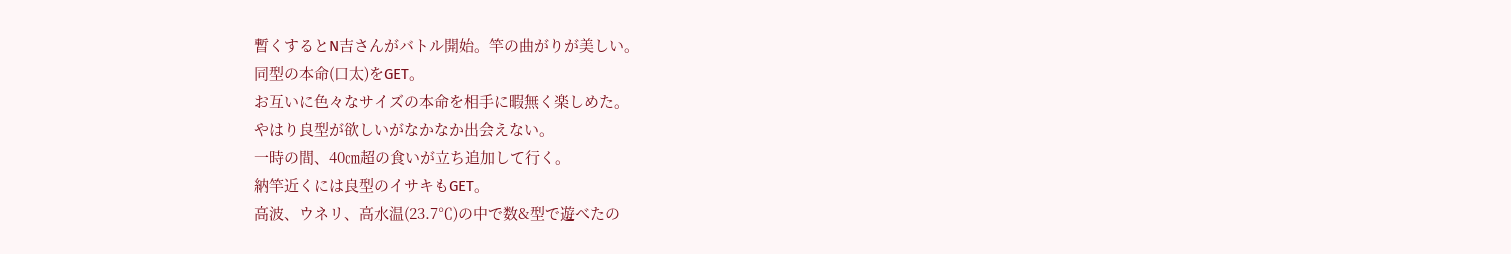暫くするとN吉さんがバトル開始。竿の曲がりが美しい。
同型の本命(口太)をGET。
お互いに色々なサイズの本命を相手に暇無く楽しめた。
やはり良型が欲しいがなかなか出会えない。
一時の間、40㎝超の食いが立ち追加して行く。
納竿近くには良型のイサキもGET。
高波、ウネリ、高水温(23.7℃)の中で数&型で遊べたの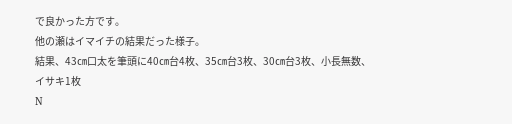で良かった方です。
他の瀬はイマイチの結果だった様子。
結果、43㎝口太を筆頭に40㎝台4枚、35㎝台3枚、30㎝台3枚、小長無数、イサキ1枚
N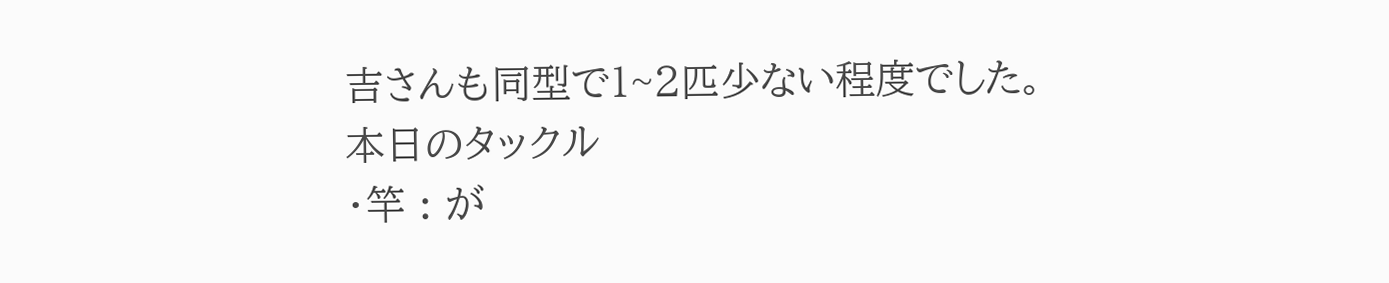吉さんも同型で1~2匹少ない程度でした。
本日のタックル
・竿 : が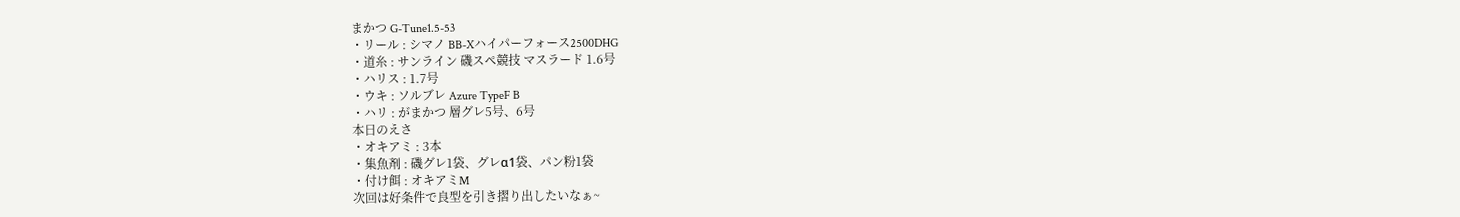まかつ G-Tune1.5-53
・リール : シマノ BB-Xハイパーフォース2500DHG
・道糸 : サンライン 磯スペ競技 マスラード 1.6号
・ハリス : 1.7号
・ウキ : ソルブレ Azure TypeF B
・ハリ : がまかつ 層グレ5号、6号
本日のえさ
・オキアミ : 3本
・集魚剤 : 磯グレ1袋、グレα1袋、パン粉1袋
・付け餌 : オキアミM
次回は好条件で良型を引き摺り出したいなぁ~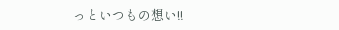っといつもの想い!!